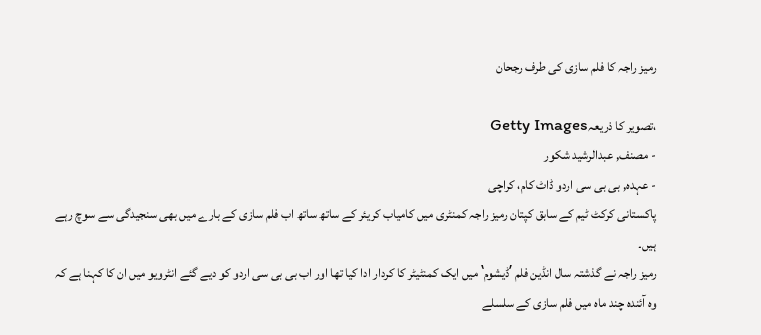رمیز راجہ کا فلم سازی کی طرف رجحان

،تصویر کا ذریعہGetty Images
- مصنف, عبدالرشید شکور
- عہدہ, بی بی سی اردو ڈاٹ کام، کراچی
پاکستانی کرکٹ ٹیم کے سابق کپتان رمیز راجہ کمنٹری میں کامیاب کریئر کے ساتھ ساتھ اب فلم سازی کے بارے میں بھی سنجیدگی سے سوچ رہے ہیں۔
رمیز راجہ نے گذشتہ سال انڈین فلم ʼڈیشومʽ میں ایک کمنٹیٹر کا کردار ادا کیا تھا اور اب بی بی سی اردو کو دیے گئے انٹرویو میں ان کا کہنا ہے کہ وہ آئندہ چند ماہ میں فلم سازی کے سلسلے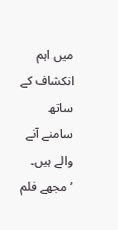میں اہم انکشاف کے ساتھ سامنے آنے والے ہیں۔
’مجھے فلم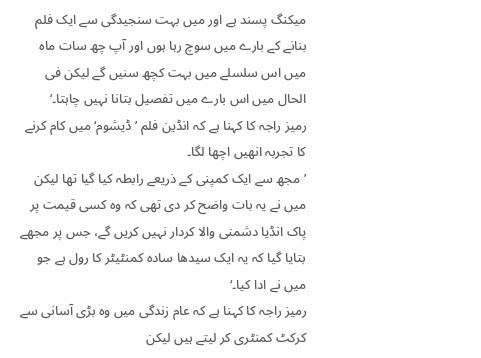میکنگ پسند ہے اور میں بہت سنجیدگی سے ایک فلم بنانے کے بارے میں سوچ رہا ہوں اور آپ چھ سات ماہ میں اس سلسلے میں بہت کچھ سنیں گے لیکن فی الحال میں اس بارے میں تفصیل بتانا نہیں چاہتا۔‘
رمیز راجہ کا کہنا ہے کہ انڈین فلم ’ڈیشوم‘ میں کام کرنے کا تجربہ انھیں اچھا لگا۔
’مجھ سے ایک کمپنی کے ذریعے رابطہ کیا گیا تھا لیکن میں نے یہ بات واضح کر دی تھی کہ وہ کسی قیمت پر پاک انڈیا دشمنی والا کردار نہیں کریں گے، جس پر مجھے بتایا گیا کہ یہ ایک سیدھا سادہ کمنٹیٹر کا رول ہے جو میں نے ادا کیا۔‘
رمیز راجہ کا کہنا ہے کہ عام زندگی میں وہ بڑی آسانی سے کرکٹ کمنٹری کر لیتے ہیں لیکن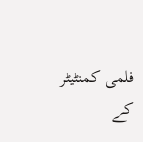فلمی کمنٹیٹر کے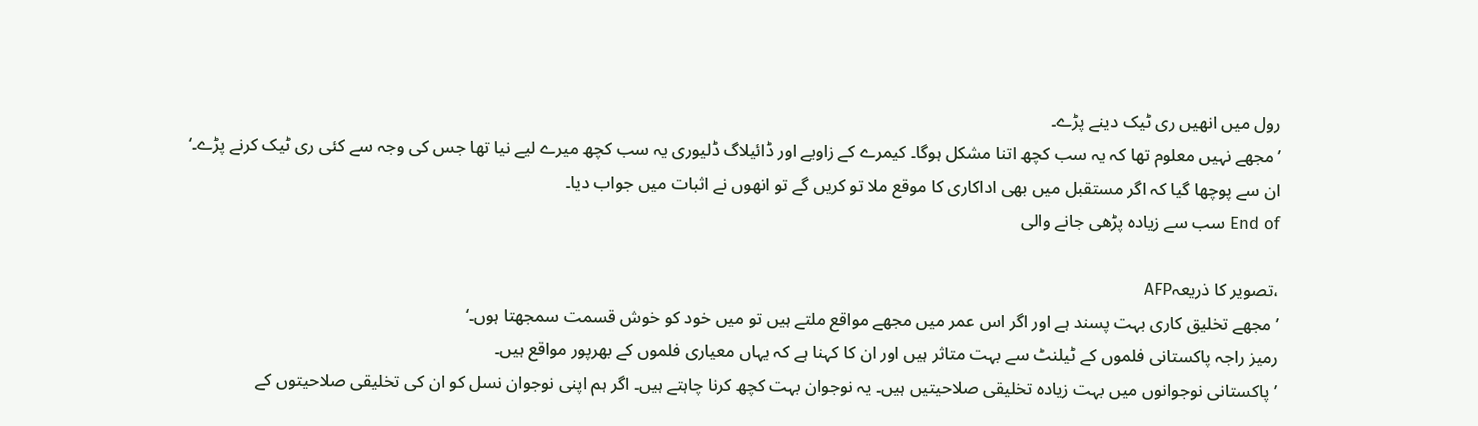رول میں انھیں ری ٹیک دینے پڑے۔
’مجھے نہیں معلوم تھا کہ یہ سب کچھ اتنا مشکل ہوگا۔ کیمرے کے زاویے اور ڈائیلاگ ڈلیوری یہ سب کچھ میرے لیے نیا تھا جس کی وجہ سے کئی ری ٹیک کرنے پڑے۔‘
ان سے پوچھا گیا کہ اگر مستقبل میں بھی اداکاری کا موقع ملا تو کریں گے تو انھوں نے اثبات میں جواب دیا۔
End of سب سے زیادہ پڑھی جانے والی

،تصویر کا ذریعہAFP
’مجھے تخلیق کاری بہت پسند ہے اور اگر اس عمر میں مجھے مواقع ملتے ہیں تو میں خود کو خوش قسمت سمجھتا ہوں۔‘
رمیز راجہ پاکستانی فلموں کے ٹیلنٹ سے بہت متاثر ہیں اور ان کا کہنا ہے کہ یہاں معیاری فلموں کے بھرپور مواقع ہیں۔
’پاکستانی نوجوانوں میں بہت زیادہ تخلیقی صلاحیتیں ہیں۔ یہ نوجوان بہت کچھ کرنا چاہتے ہیں۔ اگر ہم اپنی نوجوان نسل کو ان کی تخلیقی صلاحیتوں کے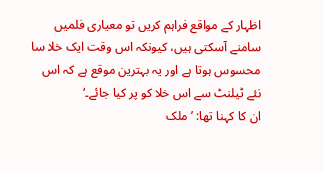اظہار کے مواقع فراہم کریں تو معیاری فلمیں سامنے آسکتی ہیں، کیونکہ اس وقت ایک خلا سا محسوس ہوتا ہے اور یہ بہترین موقع ہے کہ اس نئے ٹیلنٹ سے اس خلا کو پر کیا جائے۔‘
ان کا کہنا تھا: ’ملک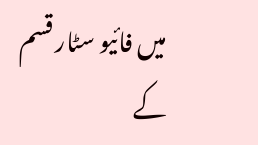میں فائیو سٹار قسم کے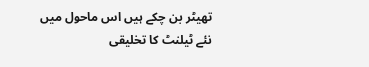تھیٹر بن چکے ہیں اس ماحول میں نئے ٹیلنٹ کا تخلیقی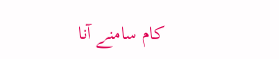کام سامنے آنا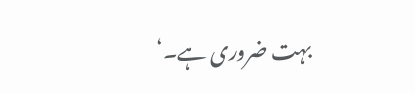بہت ضروری ہے۔‘